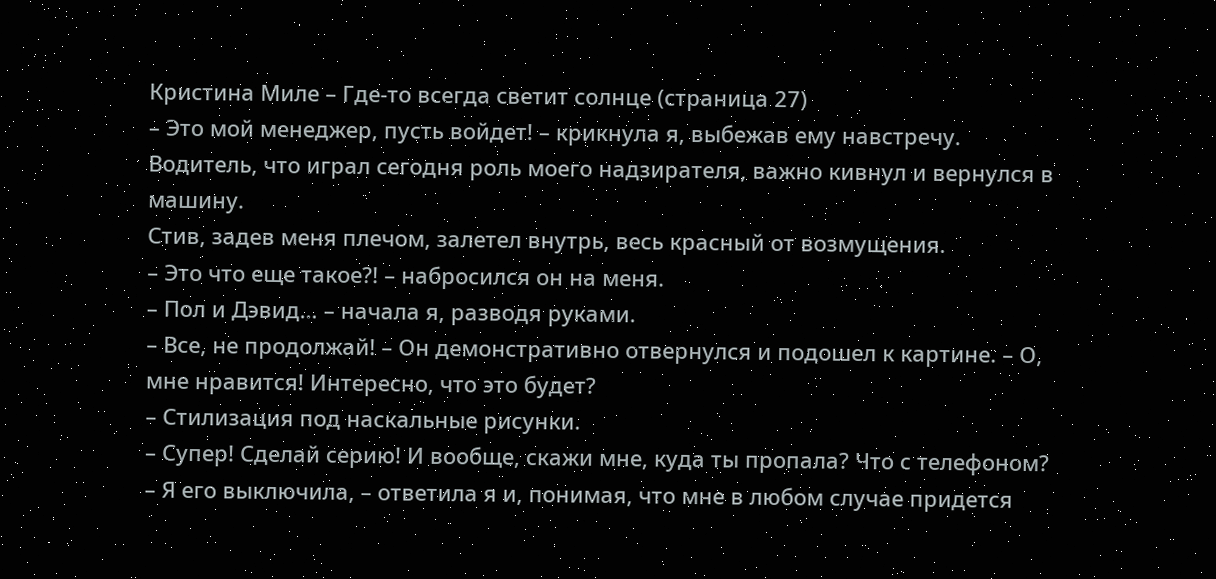Кристина Миле – Где-то всегда светит солнце (страница 27)
– Это мой менеджер, пусть войдет! – крикнула я, выбежав ему навстречу.
Водитель, что играл сегодня роль моего надзирателя, важно кивнул и вернулся в машину.
Стив, задев меня плечом, залетел внутрь, весь красный от возмущения.
– Это что еще такое?! – набросился он на меня.
– Пол и Дэвид… – начала я, разводя руками.
– Все, не продолжай! – Он демонстративно отвернулся и подошел к картине. – О, мне нравится! Интересно, что это будет?
– Стилизация под наскальные рисунки.
– Супер! Сделай серию! И вообще, скажи мне, куда ты пропала? Что с телефоном?
– Я его выключила, – ответила я и, понимая, что мне в любом случае придется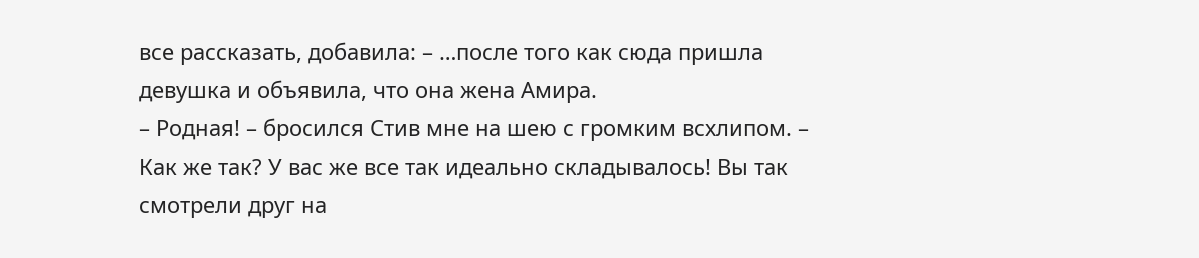все рассказать, добавила: – …после того как сюда пришла девушка и объявила, что она жена Амира.
– Родная! – бросился Стив мне на шею с громким всхлипом. – Как же так? У вас же все так идеально складывалось! Вы так смотрели друг на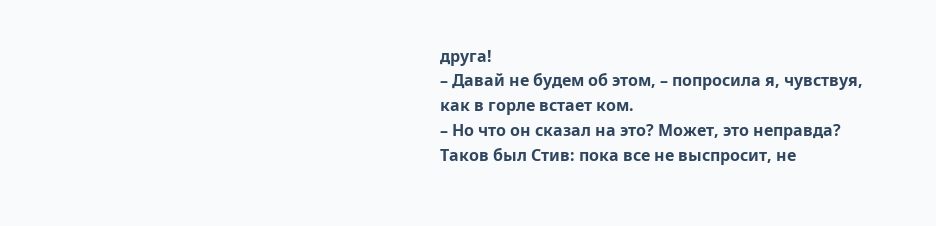друга!
– Давай не будем об этом, – попросила я, чувствуя, как в горле встает ком.
– Но что он сказал на это? Может, это неправда?
Таков был Стив: пока все не выспросит, не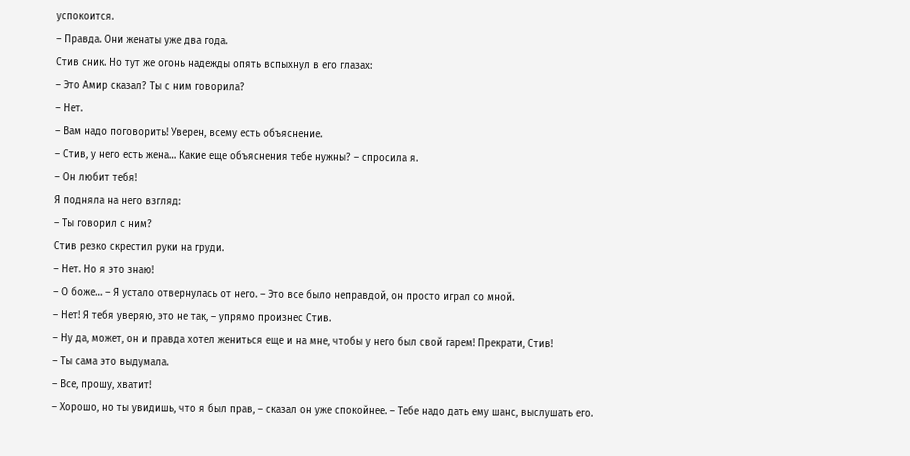успокоится.
– Правда. Они женаты уже два года.
Стив сник. Но тут же огонь надежды опять вспыхнул в его глазах:
– Это Амир сказал? Ты с ним говорила?
– Нет.
– Вам надо поговорить! Уверен, всему есть объяснение.
– Стив, у него есть жена… Какие еще объяснения тебе нужны? – спросила я.
– Он любит тебя!
Я подняла на него взгляд:
– Ты говорил с ним?
Стив резко скрестил руки на груди.
– Нет. Но я это знаю!
– О боже… – Я устало отвернулась от него. – Это все было неправдой, он просто играл со мной.
– Нет! Я тебя уверяю, это не так, – упрямо произнес Стив.
– Ну да, может, он и правда хотел жениться еще и на мне, чтобы у него был свой гарем! Прекрати, Стив!
– Ты сама это выдумала.
– Все, прошу, хватит!
– Хорошо, но ты увидишь, что я был прав, – сказал он уже спокойнее. – Тебе надо дать ему шанс, выслушать его.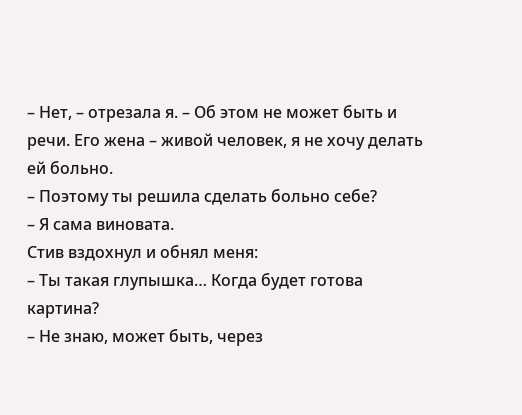– Нет, – отрезала я. – Об этом не может быть и речи. Его жена – живой человек, я не хочу делать ей больно.
– Поэтому ты решила сделать больно себе?
– Я сама виновата.
Стив вздохнул и обнял меня:
– Ты такая глупышка… Когда будет готова картина?
– Не знаю, может быть, через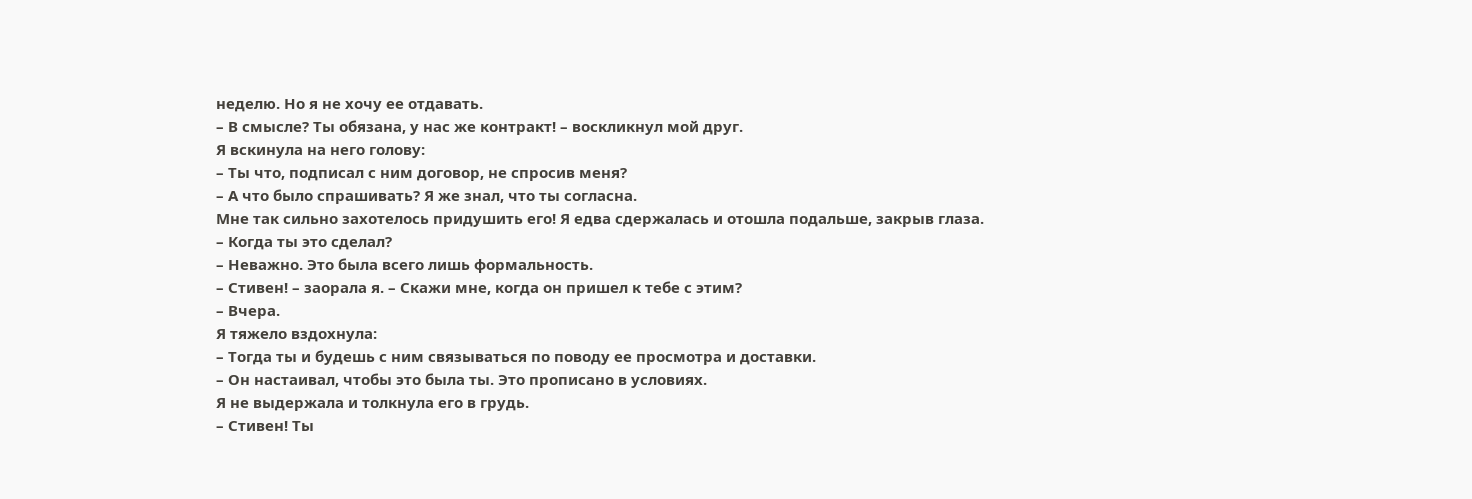неделю. Но я не хочу ее отдавать.
– В смысле? Ты обязана, у нас же контракт! – воскликнул мой друг.
Я вскинула на него голову:
– Ты что, подписал с ним договор, не спросив меня?
– А что было спрашивать? Я же знал, что ты согласна.
Мне так сильно захотелось придушить его! Я едва сдержалась и отошла подальше, закрыв глаза.
– Когда ты это сделал?
– Неважно. Это была всего лишь формальность.
– Стивен! – заорала я. – Скажи мне, когда он пришел к тебе с этим?
– Вчера.
Я тяжело вздохнула:
– Тогда ты и будешь с ним связываться по поводу ее просмотра и доставки.
– Он настаивал, чтобы это была ты. Это прописано в условиях.
Я не выдержала и толкнула его в грудь.
– Стивен! Ты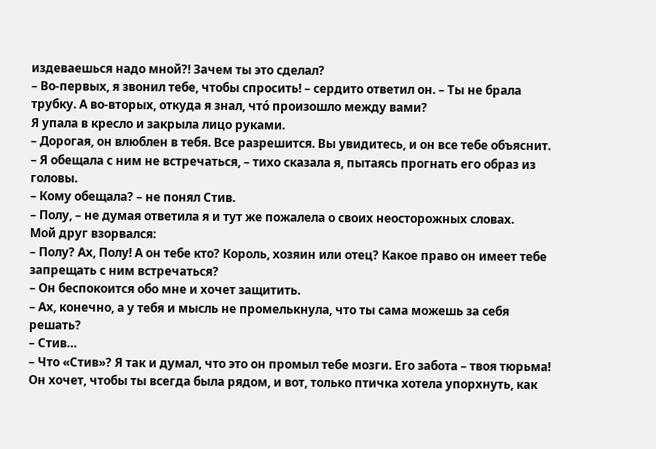издеваешься надо мной?! Зачем ты это сделал?
– Во-первых, я звонил тебе, чтобы спросить! – сердито ответил он. – Ты не брала трубку. А во-вторых, откуда я знал, что́ произошло между вами?
Я упала в кресло и закрыла лицо руками.
– Дорогая, он влюблен в тебя. Все разрешится. Вы увидитесь, и он все тебе объяснит.
– Я обещала с ним не встречаться, – тихо сказала я, пытаясь прогнать его образ из головы.
– Кому обещала? – не понял Стив.
– Полу, – не думая ответила я и тут же пожалела о своих неосторожных словах.
Мой друг взорвался:
– Полу? Ах, Полу! А он тебе кто? Король, хозяин или отец? Какое право он имеет тебе запрещать с ним встречаться?
– Он беспокоится обо мне и хочет защитить.
– Ах, конечно, а у тебя и мысль не промелькнула, что ты сама можешь за себя решать?
– Стив…
– Что «Стив»? Я так и думал, что это он промыл тебе мозги. Его забота – твоя тюрьма! Он хочет, чтобы ты всегда была рядом, и вот, только птичка хотела упорхнуть, как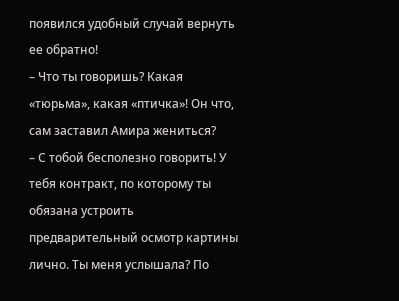появился удобный случай вернуть ее обратно!
– Что ты говоришь? Какая «тюрьма», какая «птичка»! Он что, сам заставил Амира жениться?
– С тобой бесполезно говорить! У тебя контракт, по которому ты обязана устроить предварительный осмотр картины лично. Ты меня услышала? По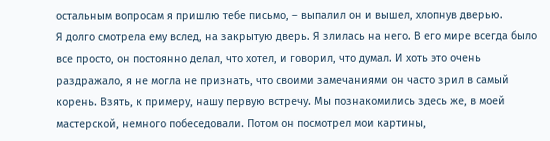остальным вопросам я пришлю тебе письмо, – выпалил он и вышел, хлопнув дверью.
Я долго смотрела ему вслед, на закрытую дверь. Я злилась на него. В его мире всегда было все просто, он постоянно делал, что хотел, и говорил, что думал. И хоть это очень раздражало, я не могла не признать, что своими замечаниями он часто зрил в самый корень. Взять, к примеру, нашу первую встречу. Мы познакомились здесь же, в моей мастерской, немного побеседовали. Потом он посмотрел мои картины,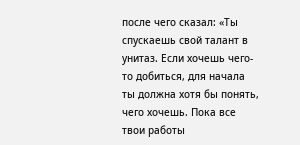после чего сказал: «Ты спускаешь свой талант в унитаз. Если хочешь чего-то добиться, для начала ты должна хотя бы понять, чего хочешь. Пока все твои работы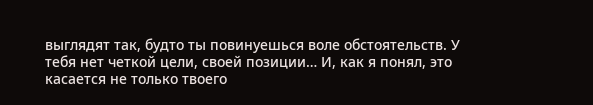выглядят так, будто ты повинуешься воле обстоятельств. У тебя нет четкой цели, своей позиции… И, как я понял, это касается не только твоего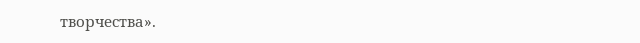творчества».